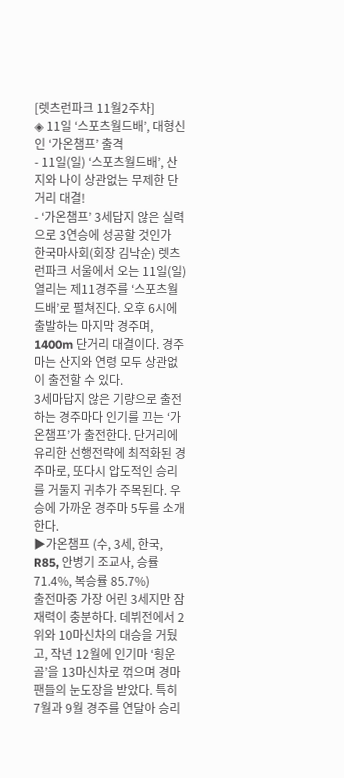[렛츠런파크 11월2주차]
◈ 11일 ‘스포츠월드배’, 대형신인 ‘가온챔프’ 출격
- 11일(일) ‘스포츠월드배’, 산지와 나이 상관없는 무제한 단거리 대결!
- ‘가온챔프’ 3세답지 않은 실력으로 3연승에 성공할 것인가
한국마사회(회장 김낙순) 렛츠런파크 서울에서 오는 11일(일) 열리는 제11경주를 ‘스포츠월드배’로 펼쳐진다. 오후 6시에 출발하는 마지막 경주며, 1400m 단거리 대결이다. 경주마는 산지와 연령 모두 상관없이 출전할 수 있다.
3세마답지 않은 기량으로 출전하는 경주마다 인기를 끄는 ‘가온챔프’가 출전한다. 단거리에 유리한 선행전략에 최적화된 경주마로, 또다시 압도적인 승리를 거둘지 귀추가 주목된다. 우승에 가까운 경주마 5두를 소개한다.
▶가온챔프 (수, 3세, 한국, R85, 안병기 조교사, 승률 71.4%, 복승률 85.7%)
출전마중 가장 어린 3세지만 잠재력이 충분하다. 데뷔전에서 2위와 10마신차의 대승을 거뒀고, 작년 12월에 인기마 ‘횡운골’을 13마신차로 꺾으며 경마팬들의 눈도장을 받았다. 특히 7월과 9월 경주를 연달아 승리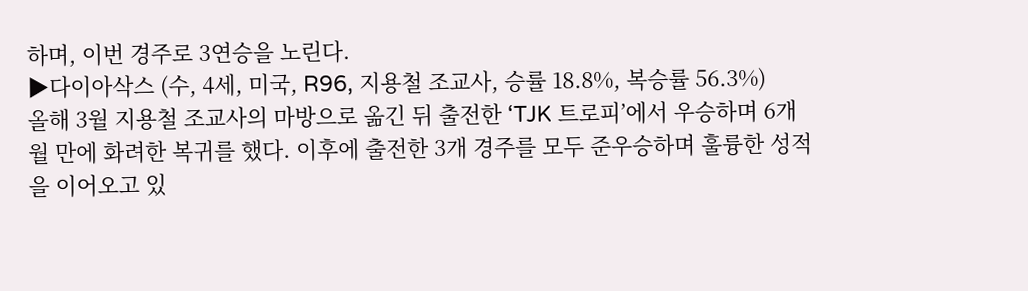하며, 이번 경주로 3연승을 노린다.
▶다이아삭스 (수, 4세, 미국, R96, 지용철 조교사, 승률 18.8%, 복승률 56.3%)
올해 3월 지용철 조교사의 마방으로 옮긴 뒤 출전한 ‘TJK 트로피’에서 우승하며 6개월 만에 화려한 복귀를 했다. 이후에 출전한 3개 경주를 모두 준우승하며 훌륭한 성적을 이어오고 있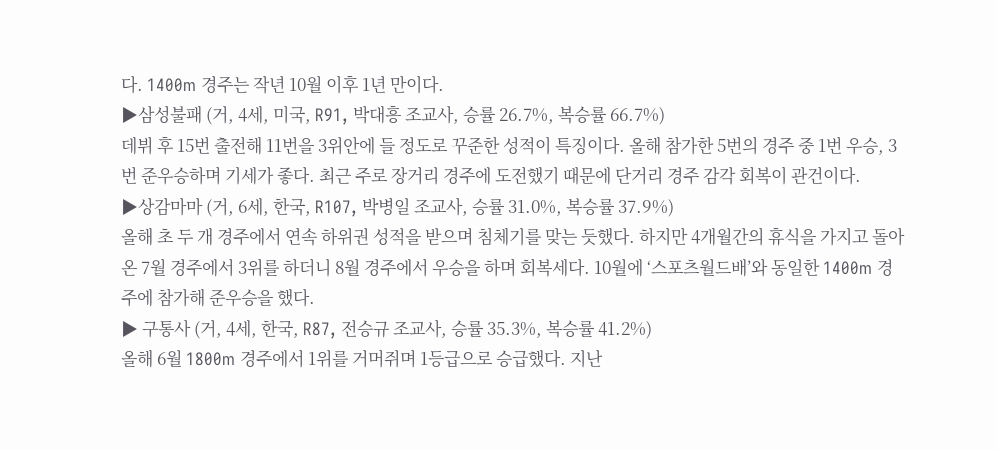다. 1400m 경주는 작년 10월 이후 1년 만이다.
▶삼성불패 (거, 4세, 미국, R91, 박대흥 조교사, 승률 26.7%, 복승률 66.7%)
데뷔 후 15번 출전해 11번을 3위안에 들 정도로 꾸준한 성적이 특징이다. 올해 참가한 5번의 경주 중 1번 우승, 3번 준우승하며 기세가 좋다. 최근 주로 장거리 경주에 도전했기 때문에 단거리 경주 감각 회복이 관건이다.
▶상감마마 (거, 6세, 한국, R107, 박병일 조교사, 승률 31.0%, 복승률 37.9%)
올해 초 두 개 경주에서 연속 하위권 성적을 받으며 침체기를 맞는 듯했다. 하지만 4개월간의 휴식을 가지고 돌아온 7월 경주에서 3위를 하더니 8월 경주에서 우승을 하며 회복세다. 10월에 ‘스포츠월드배’와 동일한 1400m 경주에 참가해 준우승을 했다.
▶ 구통사 (거, 4세, 한국, R87, 전승규 조교사, 승률 35.3%, 복승률 41.2%)
올해 6월 1800m 경주에서 1위를 거머쥐며 1등급으로 승급했다. 지난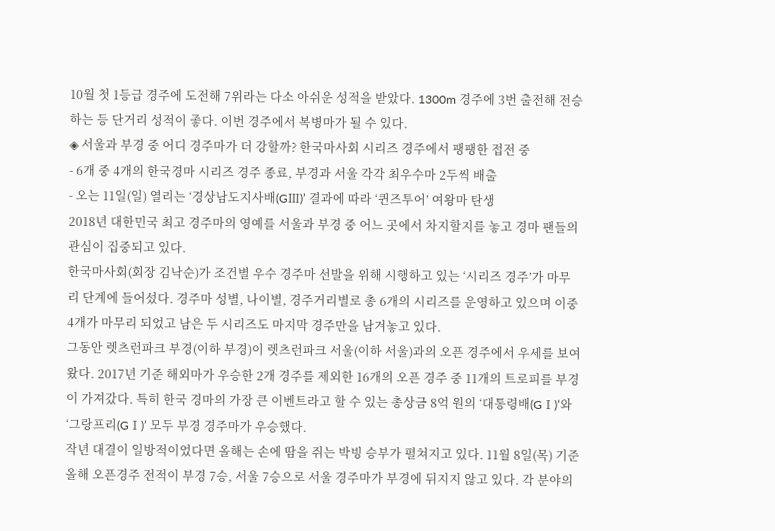10월 첫 1등급 경주에 도전해 7위라는 다소 아쉬운 성적을 받았다. 1300m 경주에 3번 출전해 전승 하는 등 단거리 성적이 좋다. 이번 경주에서 복병마가 될 수 있다.
◈ 서울과 부경 중 어디 경주마가 더 강할까? 한국마사회 시리즈 경주에서 팽팽한 접전 중
- 6개 중 4개의 한국경마 시리즈 경주 종료, 부경과 서울 각각 최우수마 2두씩 배출
- 오는 11일(일) 열리는 ‘경상남도지사배(GⅢ)’ 결과에 따라 ‘퀸즈투어’ 여왕마 탄생
2018년 대한민국 최고 경주마의 영예를 서울과 부경 중 어느 곳에서 차지할지를 놓고 경마 팬들의 관심이 집중되고 있다.
한국마사회(회장 김낙순)가 조건별 우수 경주마 선발을 위해 시행하고 있는 ‘시리즈 경주’가 마무리 단계에 들어섰다. 경주마 성별, 나이별, 경주거리별로 총 6개의 시리즈를 운영하고 있으며 이중 4개가 마무리 되었고 남은 두 시리즈도 마지막 경주만을 남겨놓고 있다.
그동안 렛츠런파크 부경(이하 부경)이 렛츠런파크 서울(이하 서울)과의 오픈 경주에서 우세를 보여 왔다. 2017년 기준 해외마가 우승한 2개 경주를 제외한 16개의 오픈 경주 중 11개의 트로피를 부경이 가져갔다. 특히 한국 경마의 가장 큰 이벤트라고 할 수 있는 총상금 8억 원의 ‘대통령배(GⅠ)’와 ‘그랑프리(GⅠ)’ 모두 부경 경주마가 우승했다.
작년 대결이 일방적이었다면 올해는 손에 땀을 쥐는 박빙 승부가 펼쳐지고 있다. 11월 8일(목) 기준 올해 오픈경주 전적이 부경 7승, 서울 7승으로 서울 경주마가 부경에 뒤지지 않고 있다. 각 분야의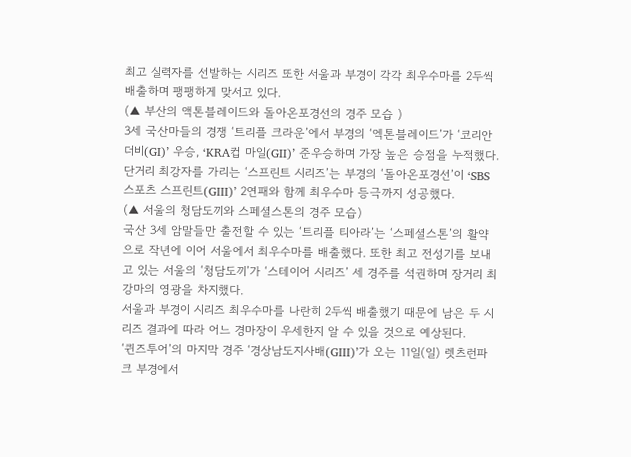최고 실력자를 선발하는 시리즈 또한 서울과 부경이 각각 최우수마를 2두씩 배출하며 팽팽하게 맞서고 있다.
(▲ 부산의 액톤블레이드와 돌아온포경선의 경주 모습 )
3세 국산마들의 경쟁 ‘트리플 크라운’에서 부경의 ‘엑톤블레이드’가 ‘코리안더비(GⅠ)’ 우승, ‘KRA컵 마일(GⅡ)’ 준우승하며 가장 높은 승점을 누적했다. 단거리 최강자를 가리는 ‘스프린트 시리즈’는 부경의 ‘돌아온포경선’이 ‘SBS스포츠 스프린트(GⅢ)’ 2연패와 함께 최우수마 등극까지 성공했다.
(▲ 서울의 청담도끼와 스페셜스톤의 경주 모습)
국산 3세 암말들만 출전할 수 있는 ‘트리플 티아라’는 ‘스페셜스톤’의 활약으로 작년에 이어 서울에서 최우수마를 배출했다. 또한 최고 전성기를 보내고 있는 서울의 ‘청담도끼’가 ‘스테이어 시리즈’ 세 경주를 석권하며 장거리 최강마의 영광을 차지했다.
서울과 부경이 시리즈 최우수마를 나란히 2두씩 배출했기 때문에 남은 두 시리즈 결과에 따라 어느 경마장이 우세한지 알 수 있을 것으로 예상된다.
‘퀸즈투어’의 마지막 경주 ‘경상남도지사배(GⅢ)’가 오는 11일(일) 렛츠런파크 부경에서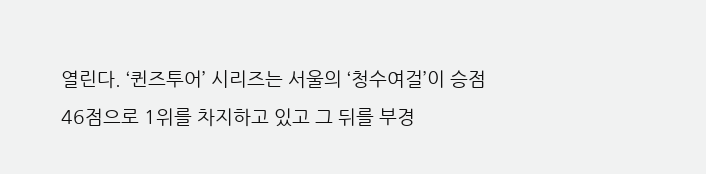열린다. ‘퀸즈투어’ 시리즈는 서울의 ‘청수여걸’이 승점 46점으로 1위를 차지하고 있고 그 뒤를 부경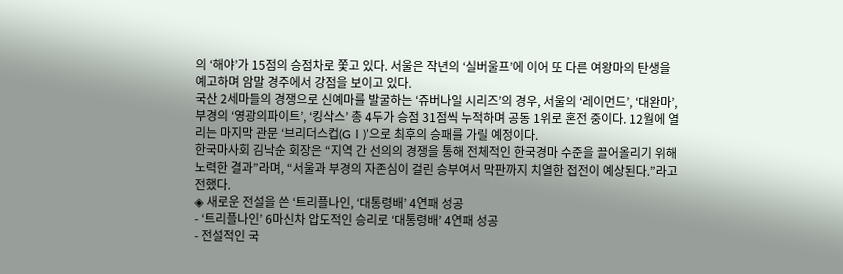의 ‘해야’가 15점의 승점차로 쫓고 있다. 서울은 작년의 ‘실버울프’에 이어 또 다른 여왕마의 탄생을 예고하며 암말 경주에서 강점을 보이고 있다.
국산 2세마들의 경쟁으로 신예마를 발굴하는 ‘쥬버나일 시리즈’의 경우, 서울의 ‘레이먼드’, ‘대완마’, 부경의 ‘영광의파이트’, ‘킹삭스’ 총 4두가 승점 31점씩 누적하며 공동 1위로 혼전 중이다. 12월에 열리는 마지막 관문 ‘브리더스컵(GⅠ)’으로 최후의 승패를 가릴 예정이다.
한국마사회 김낙순 회장은 “지역 간 선의의 경쟁을 통해 전체적인 한국경마 수준을 끌어올리기 위해 노력한 결과”라며, “서울과 부경의 자존심이 걸린 승부여서 막판까지 치열한 접전이 예상된다.”라고 전했다.
◈ 새로운 전설을 쓴 ‘트리플나인, ‘대통령배’ 4연패 성공
- ‘트리플나인’ 6마신차 압도적인 승리로 ‘대통령배’ 4연패 성공
- 전설적인 국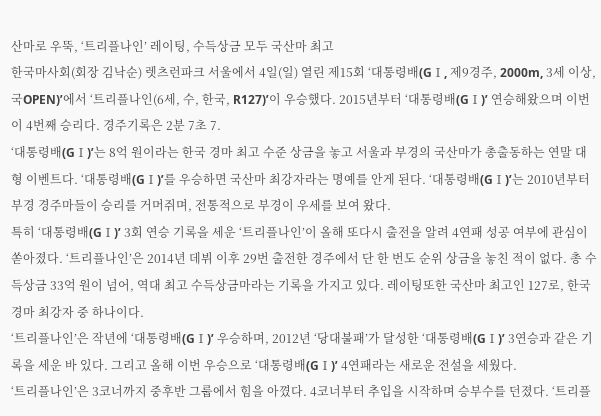산마로 우뚝, ‘트리플나인’ 레이팅, 수득상금 모두 국산마 최고
한국마사회(회장 김낙순) 렛츠런파크 서울에서 4일(일) 열린 제15회 ‘대통령배(GⅠ, 제9경주, 2000m, 3세 이상, 국OPEN)’에서 ‘트리플나인(6세, 수, 한국, R127)’이 우승했다. 2015년부터 ‘대통령배(GⅠ)’ 연승해왔으며 이번이 4번째 승리다. 경주기록은 2분 7초 7.
‘대통령배(GⅠ)’는 8억 원이라는 한국 경마 최고 수준 상금을 놓고 서울과 부경의 국산마가 총출동하는 연말 대형 이벤트다. ‘대통령배(GⅠ)’를 우승하면 국산마 최강자라는 명예를 안게 된다. ‘대통령배(GⅠ)’는 2010년부터 부경 경주마들이 승리를 거머쥐며, 전통적으로 부경이 우세를 보여 왔다.
특히 ‘대통령배(GⅠ)’ 3회 연승 기록을 세운 ‘트리플나인’이 올해 또다시 출전을 알려 4연패 성공 여부에 관심이 쏟아졌다. ‘트리플나인’은 2014년 데뷔 이후 29번 출전한 경주에서 단 한 번도 순위 상금을 놓친 적이 없다. 총 수득상금 33억 원이 넘어, 역대 최고 수득상금마라는 기록을 가지고 있다. 레이팅또한 국산마 최고인 127로, 한국경마 최강자 중 하나이다.
‘트리플나인’은 작년에 ‘대통령배(GⅠ)’ 우승하며, 2012년 ‘당대불패’가 달성한 ‘대통령배(GⅠ)’ 3연승과 같은 기록을 세운 바 있다. 그리고 올해 이번 우승으로 ‘대통령배(GⅠ)’ 4연패라는 새로운 전설을 세웠다.
‘트리플나인’은 3코너까지 중후반 그룹에서 힘을 아꼈다. 4코너부터 추입을 시작하며 승부수를 던졌다. ‘트리플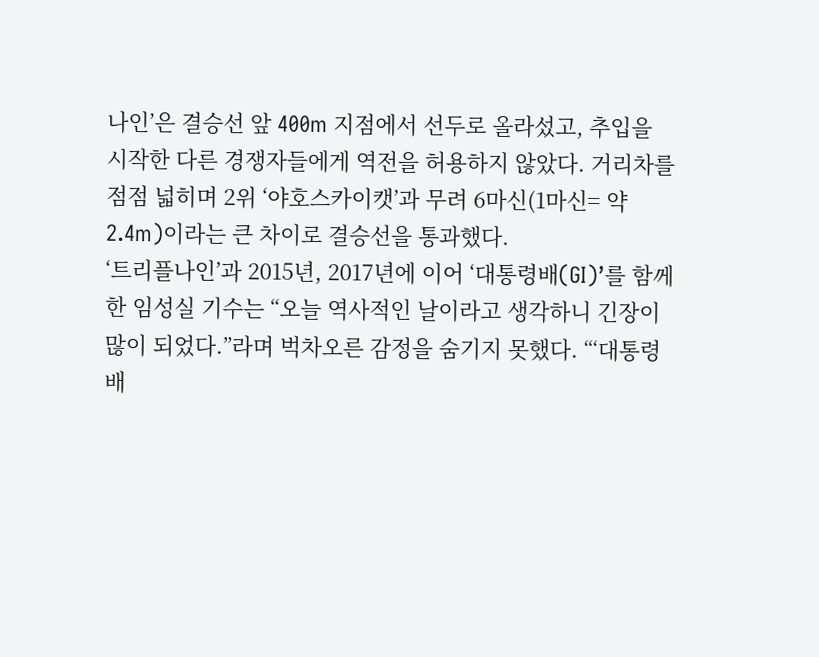나인’은 결승선 앞 400m 지점에서 선두로 올라섰고, 추입을 시작한 다른 경쟁자들에게 역전을 허용하지 않았다. 거리차를 점점 넓히며 2위 ‘야호스카이캣’과 무려 6마신(1마신= 약 2.4m)이라는 큰 차이로 결승선을 통과했다.
‘트리플나인’과 2015년, 2017년에 이어 ‘대통령배(GⅠ)’를 함께한 임성실 기수는 “오늘 역사적인 날이라고 생각하니 긴장이 많이 되었다.”라며 벅차오른 감정을 숨기지 못했다. “‘대통령배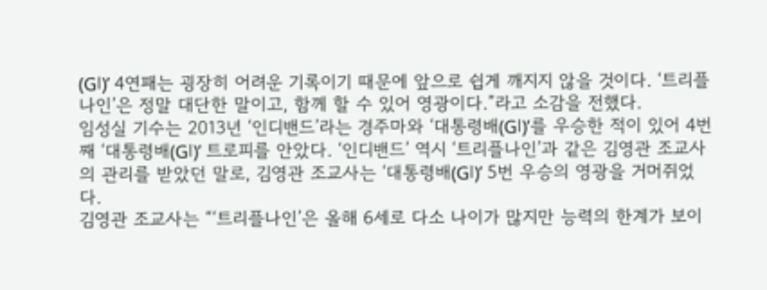(GⅠ)’ 4연패는 굉장히 어려운 기록이기 때문에 앞으로 쉽게 깨지지 않을 것이다. ‘트리플나인’은 정말 대단한 말이고, 함께 할 수 있어 영광이다.”라고 소감을 전했다.
임성실 기수는 2013년 ‘인디밴드’라는 경주마와 ‘대통령배(GⅠ)’를 우승한 적이 있어 4번째 ‘대통령배(GⅠ)’ 트로피를 안았다. ‘인디밴드’ 역시 ‘트리플나인’과 같은 김영관 조교사의 관리를 받았던 말로, 김영관 조교사는 ‘대통령배(GⅠ)’ 5번 우승의 영광을 거머쥐었다.
김영관 조교사는 “‘트리플나인’은 올해 6세로 다소 나이가 많지만 능력의 한계가 보이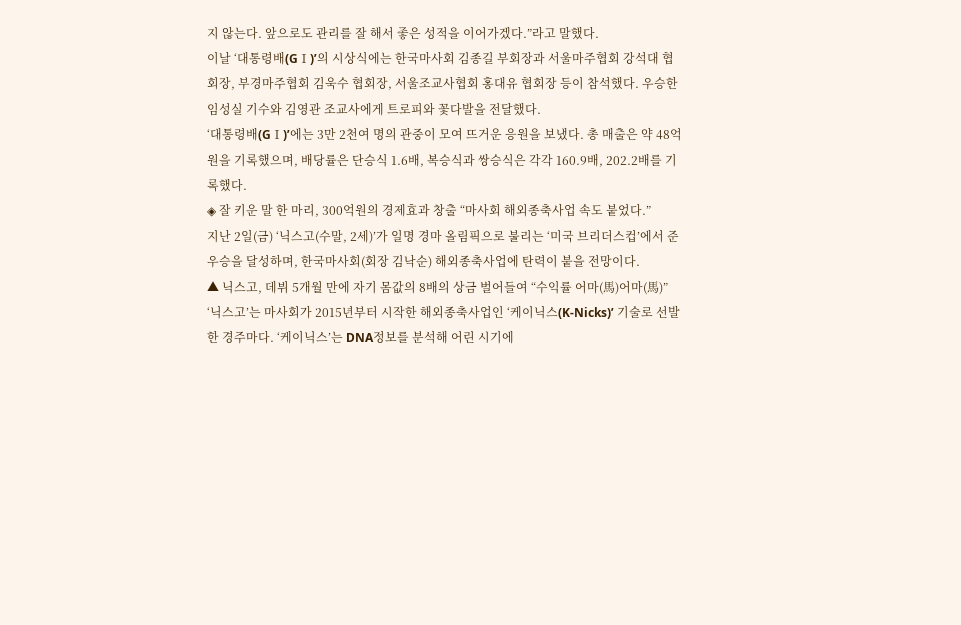지 않는다. 앞으로도 관리를 잘 해서 좋은 성적을 이어가겠다.”라고 말했다.
이날 ‘대통령배(GⅠ)’의 시상식에는 한국마사회 김종길 부회장과 서울마주협회 강석대 협회장, 부경마주협회 김욱수 협회장, 서울조교사협회 홍대유 협회장 등이 참석했다. 우승한 임성실 기수와 김영관 조교사에게 트로피와 꽃다발을 전달했다.
‘대통령배(GⅠ)’에는 3만 2천여 명의 관중이 모여 뜨거운 응원을 보냈다. 총 매출은 약 48억 원을 기록했으며, 배당률은 단승식 1.6배, 복승식과 쌍승식은 각각 160.9배, 202.2배를 기록했다.
◈ 잘 키운 말 한 마리, 300억원의 경제효과 창출 “마사회 해외종축사업 속도 붙었다.”
지난 2일(금) ‘닉스고(수말, 2세)’가 일명 경마 올림픽으로 불리는 ‘미국 브리더스컵’에서 준우승을 달성하며, 한국마사회(회장 김낙순) 해외종축사업에 탄력이 붙을 전망이다.
▲ 닉스고, 데뷔 5개월 만에 자기 몸값의 8배의 상금 벌어들여 “수익률 어마(馬)어마(馬)”
‘닉스고’는 마사회가 2015년부터 시작한 해외종축사업인 ‘케이닉스(K-Nicks)’ 기술로 선발한 경주마다. ‘케이닉스’는 DNA정보를 분석해 어린 시기에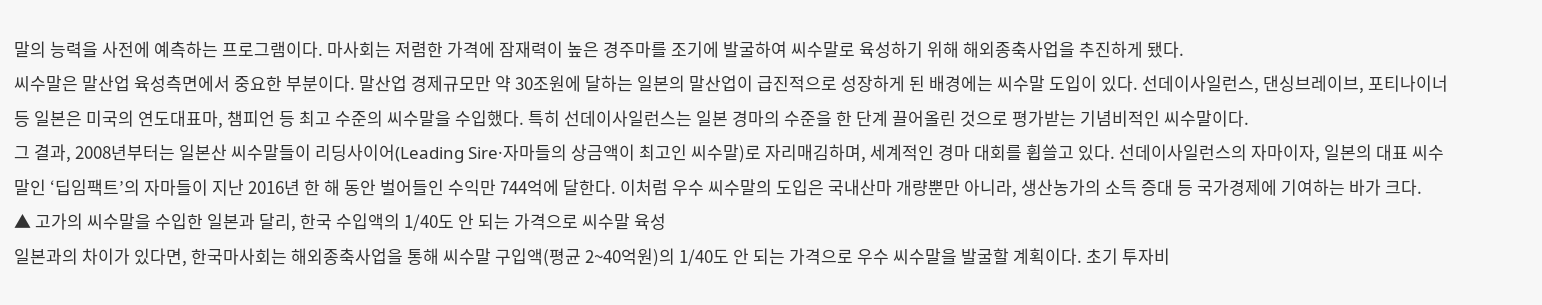말의 능력을 사전에 예측하는 프로그램이다. 마사회는 저렴한 가격에 잠재력이 높은 경주마를 조기에 발굴하여 씨수말로 육성하기 위해 해외종축사업을 추진하게 됐다.
씨수말은 말산업 육성측면에서 중요한 부분이다. 말산업 경제규모만 약 30조원에 달하는 일본의 말산업이 급진적으로 성장하게 된 배경에는 씨수말 도입이 있다. 선데이사일런스, 댄싱브레이브, 포티나이너 등 일본은 미국의 연도대표마, 챔피언 등 최고 수준의 씨수말을 수입했다. 특히 선데이사일런스는 일본 경마의 수준을 한 단계 끌어올린 것으로 평가받는 기념비적인 씨수말이다.
그 결과, 2008년부터는 일본산 씨수말들이 리딩사이어(Leading Sire·자마들의 상금액이 최고인 씨수말)로 자리매김하며, 세계적인 경마 대회를 휩쓸고 있다. 선데이사일런스의 자마이자, 일본의 대표 씨수말인 ‘딥임팩트’의 자마들이 지난 2016년 한 해 동안 벌어들인 수익만 744억에 달한다. 이처럼 우수 씨수말의 도입은 국내산마 개량뿐만 아니라, 생산농가의 소득 증대 등 국가경제에 기여하는 바가 크다.
▲ 고가의 씨수말을 수입한 일본과 달리, 한국 수입액의 1/40도 안 되는 가격으로 씨수말 육성
일본과의 차이가 있다면, 한국마사회는 해외종축사업을 통해 씨수말 구입액(평균 2~40억원)의 1/40도 안 되는 가격으로 우수 씨수말을 발굴할 계획이다. 초기 투자비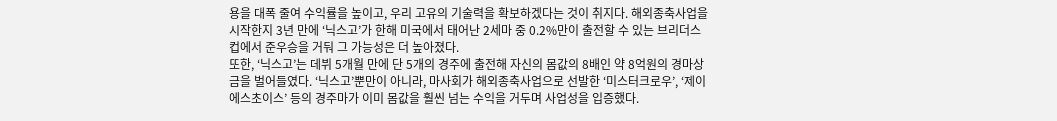용을 대폭 줄여 수익률을 높이고, 우리 고유의 기술력을 확보하겠다는 것이 취지다. 해외종축사업을 시작한지 3년 만에 ‘닉스고’가 한해 미국에서 태어난 2세마 중 0.2%만이 출전할 수 있는 브리더스컵에서 준우승을 거둬 그 가능성은 더 높아졌다.
또한, ‘닉스고’는 데뷔 5개월 만에 단 5개의 경주에 출전해 자신의 몸값의 8배인 약 8억원의 경마상금을 벌어들였다. ‘닉스고’뿐만이 아니라, 마사회가 해외종축사업으로 선발한 ‘미스터크로우’, ‘제이에스초이스’ 등의 경주마가 이미 몸값을 훨씬 넘는 수익을 거두며 사업성을 입증했다.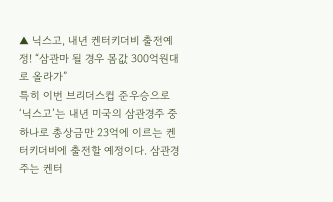▲ 닉스고, 내년 켄터키더비 출전예정! “삼관마 될 경우 몸값 300억원대로 올라가”
특히 이번 브리더스컵 준우승으로 ‘닉스고’는 내년 미국의 삼관경주 중 하나로 총상금만 23억에 이르는 켄터키더비에 출전할 예정이다. 삼관경주는 켄터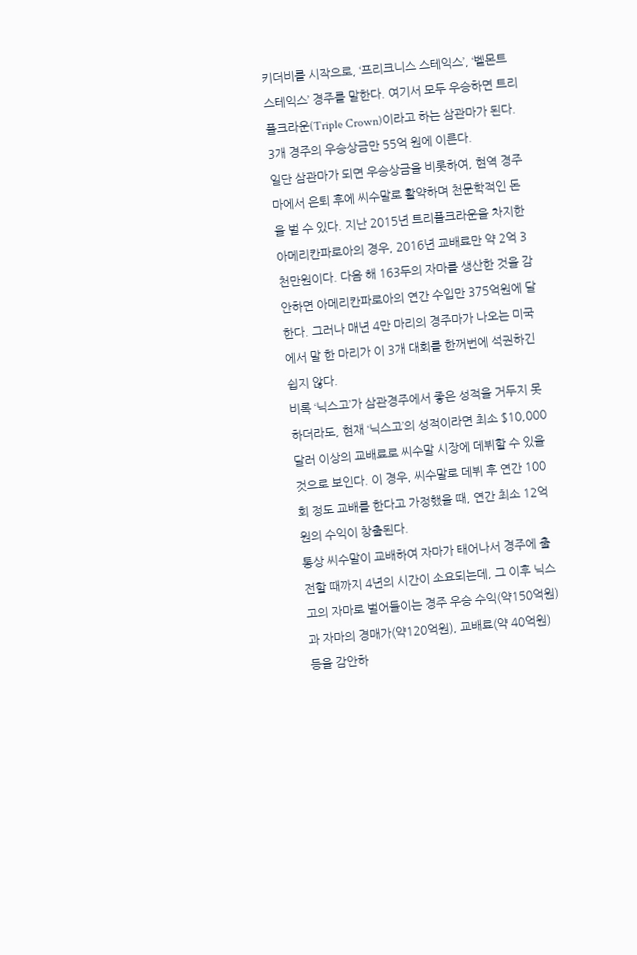키더비를 시작으로, ‘프리크니스 스테익스’, ‘벨몬트 스테익스’ 경주를 말한다. 여기서 모두 우승하면 트리플크라운(Triple Crown)이라고 하는 삼관마가 된다. 3개 경주의 우승상금만 55억 원에 이른다.
일단 삼관마가 되면 우승상금을 비롯하여, 현역 경주마에서 은퇴 후에 씨수말로 활약하며 천문학적인 돈을 벌 수 있다. 지난 2015년 트리플크라운을 차지한 아메리칸파로아의 경우, 2016년 교배료만 약 2억 3천만원이다. 다음 해 163두의 자마를 생산한 것을 감안하면 아메리칸파로아의 연간 수입만 375억원에 달한다. 그러나 매년 4만 마리의 경주마가 나오는 미국에서 말 한 마리가 이 3개 대회를 한꺼번에 석권하긴 쉽지 않다.
비록 ‘닉스고’가 삼관경주에서 좋은 성적을 거두지 못하더라도, 현재 ‘닉스고’의 성적이라면 최소 $10,000달러 이상의 교배료로 씨수말 시장에 데뷔할 수 있을 것으로 보인다. 이 경우, 씨수말로 데뷔 후 연간 100회 정도 교배를 한다고 가정했을 때, 연간 최소 12억원의 수익이 창출된다.
통상 씨수말이 교배하여 자마가 태어나서 경주에 출전할 때까지 4년의 시간이 소요되는데, 그 이후 닉스고의 자마로 벌어들이는 경주 우승 수익(약150억원)과 자마의 경매가(약120억원), 교배료(약 40억원) 등을 감안하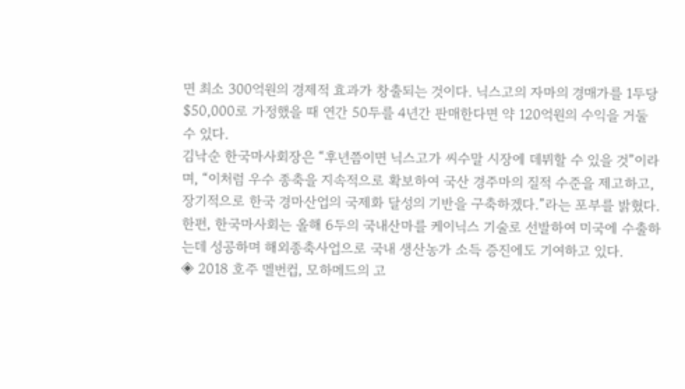면 최소 300억원의 경제적 효과가 창출되는 것이다. 닉스고의 자마의 경매가를 1두당 $50,000로 가정했을 때 연간 50두를 4년간 판매한다면 약 120억원의 수익을 거둘 수 있다.
김낙순 한국마사회장은 “후년쯤이면 닉스고가 씨수말 시장에 데뷔할 수 있을 것”이라며, “이처럼 우수 종축을 지속적으로 확보하여 국산 경주마의 질적 수준을 제고하고, 장기적으로 한국 경마산업의 국제화 달성의 기반을 구축하겠다.”라는 포부를 밝혔다.
한편, 한국마사회는 올해 6두의 국내산마를 케이닉스 기술로 선발하여 미국에 수출하는데 성공하며 해외종축사업으로 국내 생산농가 소득 증진에도 기여하고 있다.
◈ 2018 호주 멜번컵, 모하메드의 고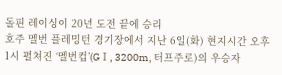돌핀 레이싱이 20년 도전 끝에 승리
호주 멜번 플레밍턴 경기장에서 지난 6일(화) 현지시간 오후 1시 펼쳐진 ‘멜번컵’(GⅠ, 3200m, 터프주로)의 우승자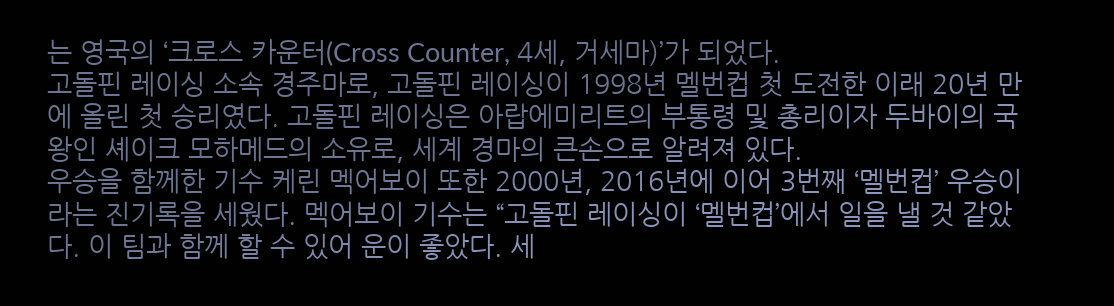는 영국의 ‘크로스 카운터(Cross Counter, 4세, 거세마)’가 되었다.
고돌핀 레이싱 소속 경주마로, 고돌핀 레이싱이 1998년 멜번컵 첫 도전한 이래 20년 만에 올린 첫 승리였다. 고돌핀 레이싱은 아랍에미리트의 부통령 및 총리이자 두바이의 국왕인 셰이크 모하메드의 소유로, 세계 경마의 큰손으로 알려져 있다.
우승을 함께한 기수 케린 멕어보이 또한 2000년, 2016년에 이어 3번째 ‘멜번컵’ 우승이라는 진기록을 세웠다. 멕어보이 기수는 “고돌핀 레이싱이 ‘멜번컵’에서 일을 낼 것 같았다. 이 팀과 함께 할 수 있어 운이 좋았다. 세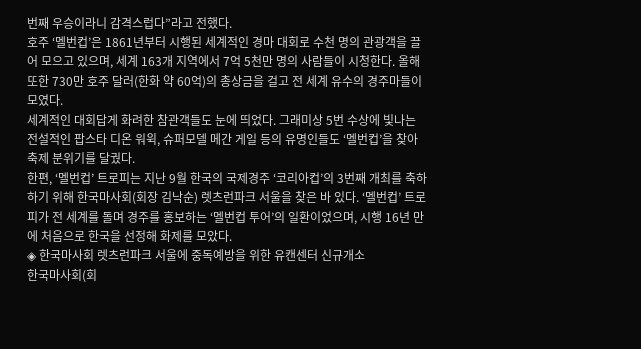번째 우승이라니 감격스럽다”라고 전했다.
호주 ‘멜번컵’은 1861년부터 시행된 세계적인 경마 대회로 수천 명의 관광객을 끌어 모으고 있으며, 세계 163개 지역에서 7억 5천만 명의 사람들이 시청한다. 올해 또한 730만 호주 달러(한화 약 60억)의 총상금을 걸고 전 세계 유수의 경주마들이 모였다.
세계적인 대회답게 화려한 참관객들도 눈에 띄었다. 그래미상 5번 수상에 빛나는 전설적인 팝스타 디온 워윅, 슈퍼모델 메간 게일 등의 유명인들도 ‘멜번컵’을 찾아 축제 분위기를 달궜다.
한편, ‘멜번컵’ 트로피는 지난 9월 한국의 국제경주 ‘코리아컵’의 3번째 개최를 축하하기 위해 한국마사회(회장 김낙순) 렛츠런파크 서울을 찾은 바 있다. ‘멜번컵’ 트로피가 전 세계를 돌며 경주를 홍보하는 ‘멜번컵 투어’의 일환이었으며, 시행 16년 만에 처음으로 한국을 선정해 화제를 모았다.
◈ 한국마사회 렛츠런파크 서울에 중독예방을 위한 유캔센터 신규개소
한국마사회(회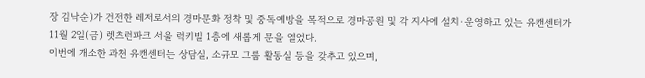장 김낙순)가 건전한 레저로서의 경마문화 정착 및 중독예방을 목적으로 경마공원 및 각 지사에 설치·운영하고 있는 유캔센터가 11월 2일(금) 렛츠런파크 서울 럭키빌 1층에 새롭게 문을 열었다.
이번에 개소한 과천 유캔센터는 상담실, 소규모 그룹 활동실 등을 갖추고 있으며,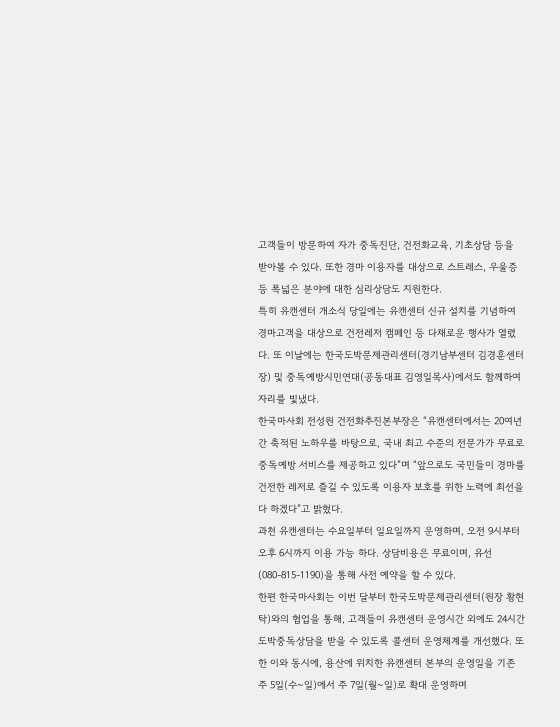고객들이 방문하여 자가 중독진단, 건전화교육, 기초상담 등을 받아볼 수 있다. 또한 경마 이용자를 대상으로 스트레스, 우울증 등 폭넓은 분야에 대한 심리상담도 지원한다.
특히 유캔센터 개소식 당일에는 유캔센터 신규 설치를 기념하여 경마고객을 대상으로 건전레저 캠페인 등 다채로운 행사가 열렸다. 또 이날에는 한국도박문제관리센터(경기남부센터 김경훈센터장) 및 중독예방시민연대(공동대표 김영일목사)에서도 함께하여 자리를 빛냈다.
한국마사회 전성원 건전화추진본부장은 “유캔센터에서는 20여년간 축적된 노하우를 바탕으로, 국내 최고 수준의 전문가가 무료로 중독예방 서비스를 제공하고 있다”며 “앞으로도 국민들이 경마를 건전한 레저로 즐길 수 있도록 이용자 보호를 위한 노력에 최선을 다 하겠다”고 밝혔다.
과천 유캔센터는 수요일부터 일요일까지 운영하며, 오전 9시부터 오후 6시까지 이용 가능 하다. 상담비용은 무료이며, 유선(080-815-1190)을 통해 사전 예약을 할 수 있다.
한편 한국마사회는 이번 달부터 한국도박문제관리센터(원장 황현탁)와의 협업을 통해, 고객들이 유캔센터 운영시간 외에도 24시간 도박중독상담을 받을 수 있도록 콜센터 운영체계를 개선했다. 또한 이와 동시에, 용산에 위치한 유캔센터 본부의 운영일을 기존 주 5일(수~일)에서 주 7일(월~일)로 확대 운영하며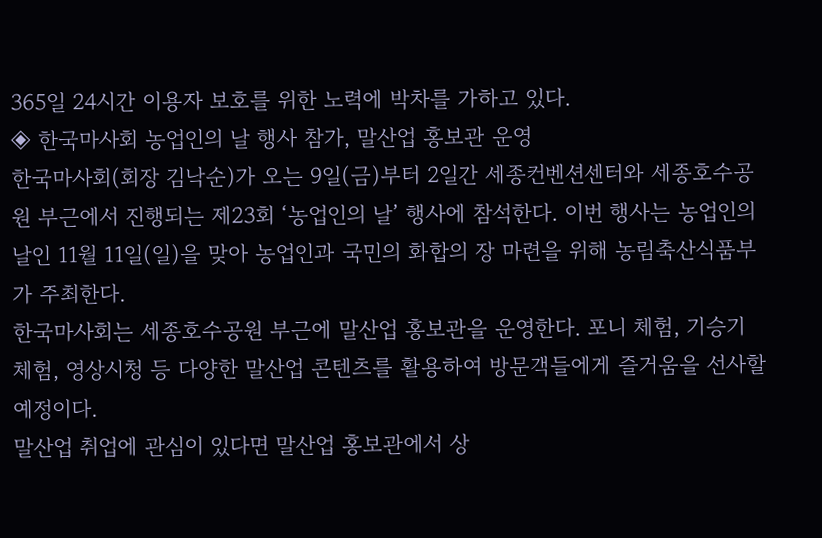365일 24시간 이용자 보호를 위한 노력에 박차를 가하고 있다.
◈ 한국마사회 농업인의 날 행사 참가, 말산업 홍보관 운영
한국마사회(회장 김낙순)가 오는 9일(금)부터 2일간 세종컨벤션센터와 세종호수공원 부근에서 진행되는 제23회 ‘농업인의 날’ 행사에 참석한다. 이번 행사는 농업인의 날인 11월 11일(일)을 맞아 농업인과 국민의 화합의 장 마련을 위해 농림축산식품부가 주최한다.
한국마사회는 세종호수공원 부근에 말산업 홍보관을 운영한다. 포니 체험, 기승기 체험, 영상시청 등 다양한 말산업 콘텐츠를 활용하여 방문객들에게 즐거움을 선사할 예정이다.
말산업 취업에 관심이 있다면 말산업 홍보관에서 상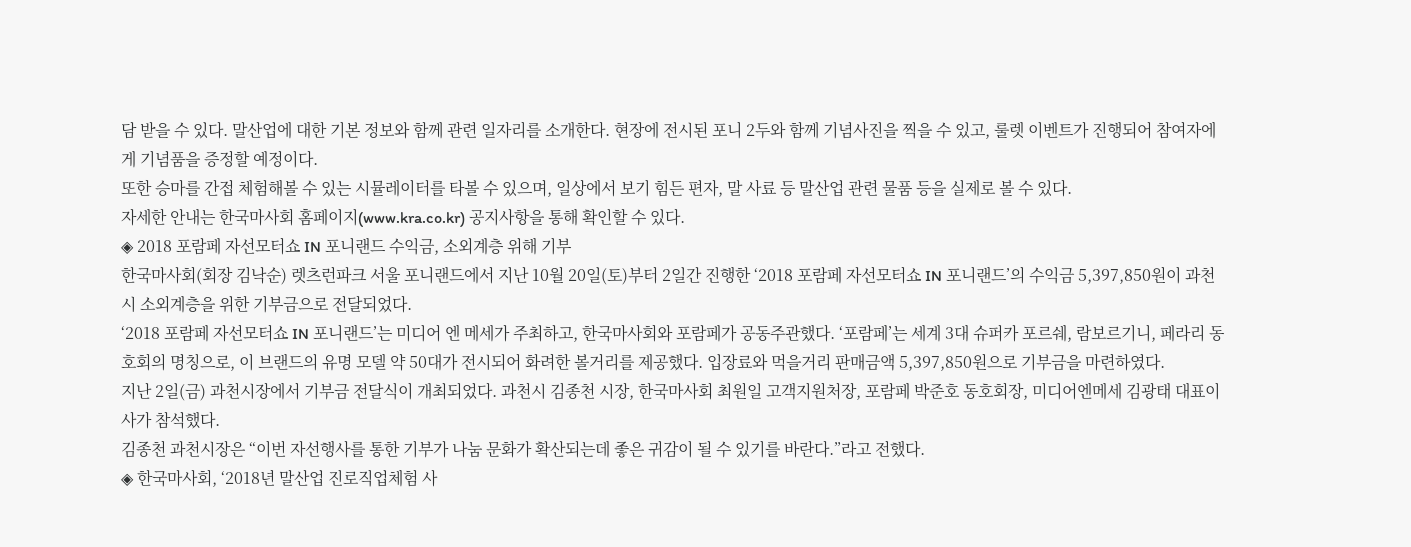담 받을 수 있다. 말산업에 대한 기본 정보와 함께 관련 일자리를 소개한다. 현장에 전시된 포니 2두와 함께 기념사진을 찍을 수 있고, 룰렛 이벤트가 진행되어 참여자에게 기념품을 증정할 예정이다.
또한 승마를 간접 체험해볼 수 있는 시뮬레이터를 타볼 수 있으며, 일상에서 보기 힘든 편자, 말 사료 등 말산업 관련 물품 등을 실제로 볼 수 있다.
자세한 안내는 한국마사회 홈페이지(www.kra.co.kr) 공지사항을 통해 확인할 수 있다.
◈ 2018 포람페 자선모터쇼 IN 포니랜드 수익금, 소외계층 위해 기부
한국마사회(회장 김낙순) 렛츠런파크 서울 포니랜드에서 지난 10월 20일(토)부터 2일간 진행한 ‘2018 포람페 자선모터쇼 IN 포니랜드’의 수익금 5,397,850원이 과천시 소외계층을 위한 기부금으로 전달되었다.
‘2018 포람페 자선모터쇼 IN 포니랜드’는 미디어 엔 메세가 주최하고, 한국마사회와 포람페가 공동주관했다. ‘포람페’는 세계 3대 슈퍼카 포르쉐, 람보르기니, 페라리 동호회의 명칭으로, 이 브랜드의 유명 모델 약 50대가 전시되어 화려한 볼거리를 제공했다. 입장료와 먹을거리 판매금액 5,397,850원으로 기부금을 마련하였다.
지난 2일(금) 과천시장에서 기부금 전달식이 개최되었다. 과천시 김종천 시장, 한국마사회 최원일 고객지원처장, 포람페 박준호 동호회장, 미디어엔메세 김광태 대표이사가 참석했다.
김종천 과천시장은 “이번 자선행사를 통한 기부가 나눔 문화가 확산되는데 좋은 귀감이 될 수 있기를 바란다.”라고 전했다.
◈ 한국마사회, ‘2018년 말산업 진로직업체험 사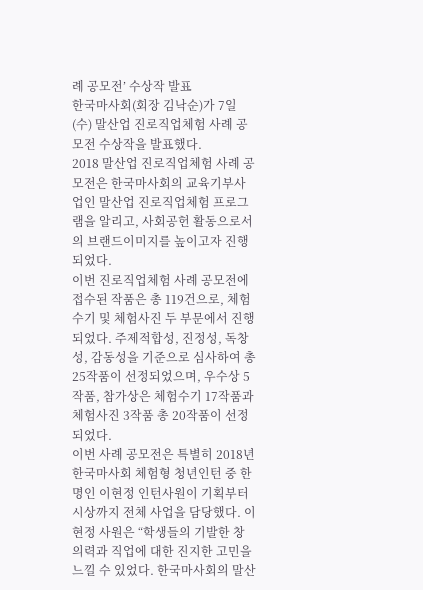례 공모전’ 수상작 발표
한국마사회(회장 김낙순)가 7일(수) 말산업 진로직업체험 사례 공모전 수상작을 발표했다.
2018 말산업 진로직업체험 사례 공모전은 한국마사회의 교육기부사업인 말산업 진로직업체험 프로그램을 알리고, 사회공헌 활동으로서의 브랜드이미지를 높이고자 진행되었다.
이번 진로직업체험 사례 공모전에 접수된 작품은 총 119건으로, 체험수기 및 체험사진 두 부문에서 진행되었다. 주제적합성, 진정성, 독창성, 감동성을 기준으로 심사하여 총 25작품이 선정되었으며, 우수상 5작품, 참가상은 체험수기 17작품과 체험사진 3작품 총 20작품이 선정되었다.
이번 사례 공모전은 특별히 2018년 한국마사회 체험형 청년인턴 중 한 명인 이현정 인턴사원이 기획부터 시상까지 전체 사업을 담당했다. 이현정 사원은 “학생들의 기발한 창의력과 직업에 대한 진지한 고민을 느낄 수 있었다. 한국마사회의 말산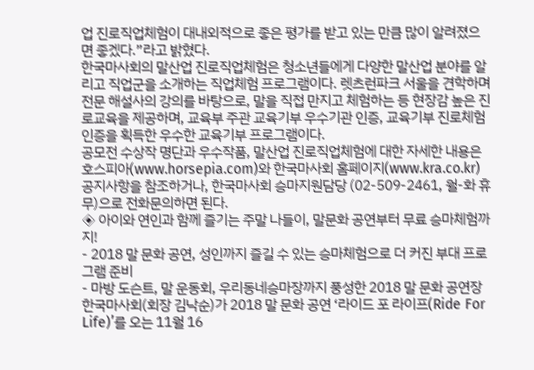업 진로직업체험이 대내외적으로 좋은 평가를 받고 있는 만큼 많이 알려졌으면 좋겠다.”라고 밝혔다.
한국마사회의 말산업 진로직업체험은 청소년들에게 다양한 말산업 분야를 알리고 직업군을 소개하는 직업체험 프로그램이다. 렛츠런파크 서울을 견학하며 전문 해설사의 강의를 바탕으로, 말을 직접 만지고 체험하는 등 현장감 높은 진로교육을 제공하며, 교육부 주관 교육기부 우수기관 인증, 교육기부 진로체험 인증을 획득한 우수한 교육기부 프로그램이다.
공모전 수상작 명단과 우수작품, 말산업 진로직업체험에 대한 자세한 내용은 호스피아(www.horsepia.com)와 한국마사회 홈페이지(www.kra.co.kr) 공지사항을 참조하거나, 한국마사회 승마지원담당 (02-509-2461, 월-화 휴무)으로 전화문의하면 된다.
◈ 아이와 연인과 함께 즐기는 주말 나들이, 말문화 공연부터 무료 승마체험까지!
- 2018 말 문화 공연, 성인까지 즐길 수 있는 승마체험으로 더 커진 부대 프로그램 준비
- 마방 도슨트, 말 운동회, 우리동네승마장까지 풍성한 2018 말 문화 공연장
한국마사회(회장 김낙순)가 2018 말 문화 공연 ‘라이드 포 라이프(Ride For Life)’를 오는 11월 16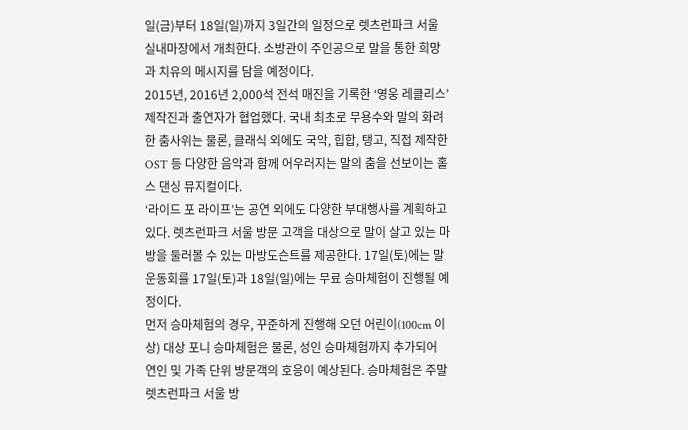일(금)부터 18일(일)까지 3일간의 일정으로 렛츠런파크 서울 실내마장에서 개최한다. 소방관이 주인공으로 말을 통한 희망과 치유의 메시지를 담을 예정이다.
2015년, 2016년 2,000석 전석 매진을 기록한 ‘영웅 레클리스’ 제작진과 출연자가 협업했다. 국내 최초로 무용수와 말의 화려한 춤사위는 물론, 클래식 외에도 국악, 힙합, 탱고, 직접 제작한 OST 등 다양한 음악과 함께 어우러지는 말의 춤을 선보이는 홀스 댄싱 뮤지컬이다.
‘라이드 포 라이프’는 공연 외에도 다양한 부대행사를 계획하고 있다. 렛츠런파크 서울 방문 고객을 대상으로 말이 살고 있는 마방을 둘러볼 수 있는 마방도슨트를 제공한다. 17일(토)에는 말운동회를 17일(토)과 18일(일)에는 무료 승마체험이 진행될 예정이다.
먼저 승마체험의 경우, 꾸준하게 진행해 오던 어린이(100cm 이상) 대상 포니 승마체험은 물론, 성인 승마체험까지 추가되어 연인 및 가족 단위 방문객의 호응이 예상된다. 승마체험은 주말 렛츠런파크 서울 방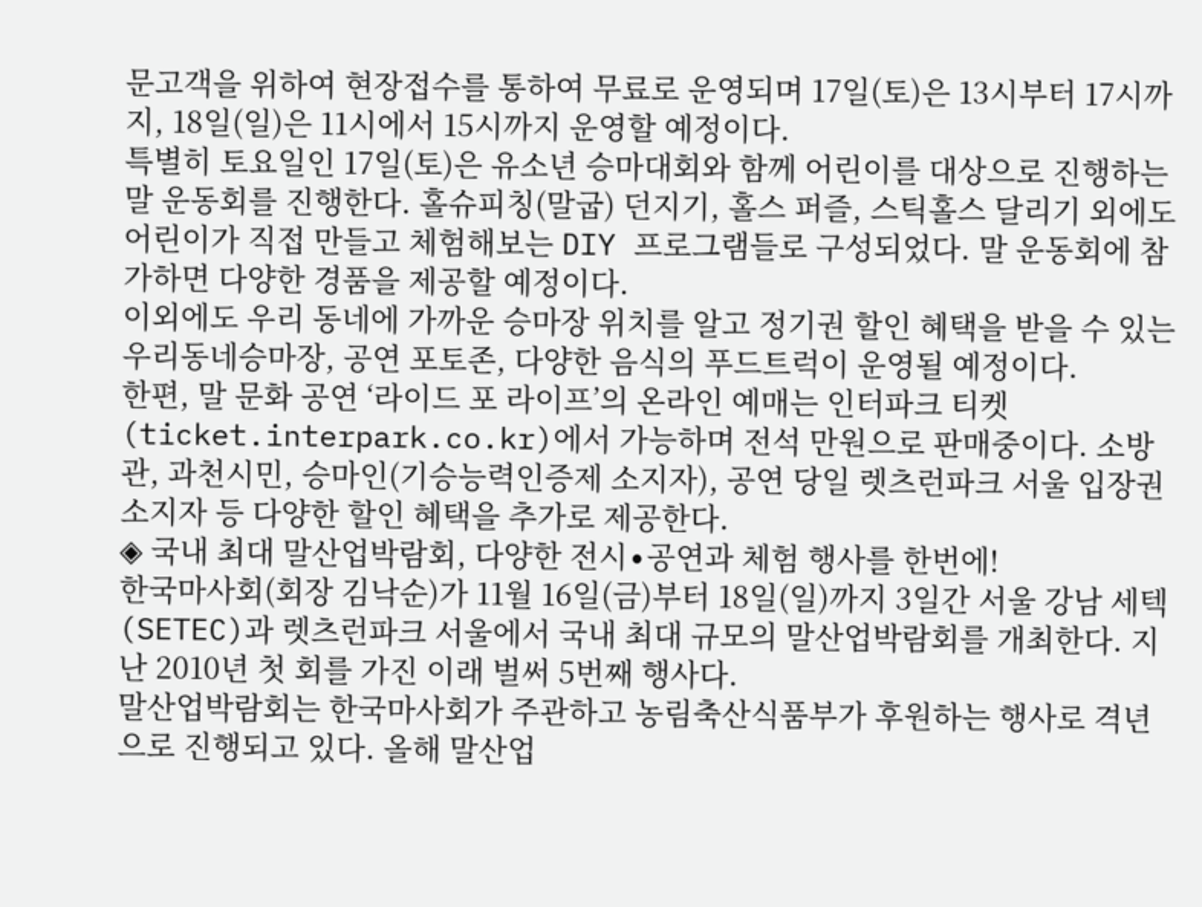문고객을 위하여 현장접수를 통하여 무료로 운영되며 17일(토)은 13시부터 17시까지, 18일(일)은 11시에서 15시까지 운영할 예정이다.
특별히 토요일인 17일(토)은 유소년 승마대회와 함께 어린이를 대상으로 진행하는 말 운동회를 진행한다. 홀슈피칭(말굽) 던지기, 홀스 퍼즐, 스틱홀스 달리기 외에도 어린이가 직접 만들고 체험해보는 DIY 프로그램들로 구성되었다. 말 운동회에 참가하면 다양한 경품을 제공할 예정이다.
이외에도 우리 동네에 가까운 승마장 위치를 알고 정기권 할인 혜택을 받을 수 있는 우리동네승마장, 공연 포토존, 다양한 음식의 푸드트럭이 운영될 예정이다.
한편, 말 문화 공연 ‘라이드 포 라이프’의 온라인 예매는 인터파크 티켓(ticket.interpark.co.kr)에서 가능하며 전석 만원으로 판매중이다. 소방관, 과천시민, 승마인(기승능력인증제 소지자), 공연 당일 렛츠런파크 서울 입장권 소지자 등 다양한 할인 혜택을 추가로 제공한다.
◈ 국내 최대 말산업박람회, 다양한 전시∙공연과 체험 행사를 한번에!
한국마사회(회장 김낙순)가 11월 16일(금)부터 18일(일)까지 3일간 서울 강남 세텍(SETEC)과 렛츠런파크 서울에서 국내 최대 규모의 말산업박람회를 개최한다. 지난 2010년 첫 회를 가진 이래 벌써 5번째 행사다.
말산업박람회는 한국마사회가 주관하고 농림축산식품부가 후원하는 행사로 격년으로 진행되고 있다. 올해 말산업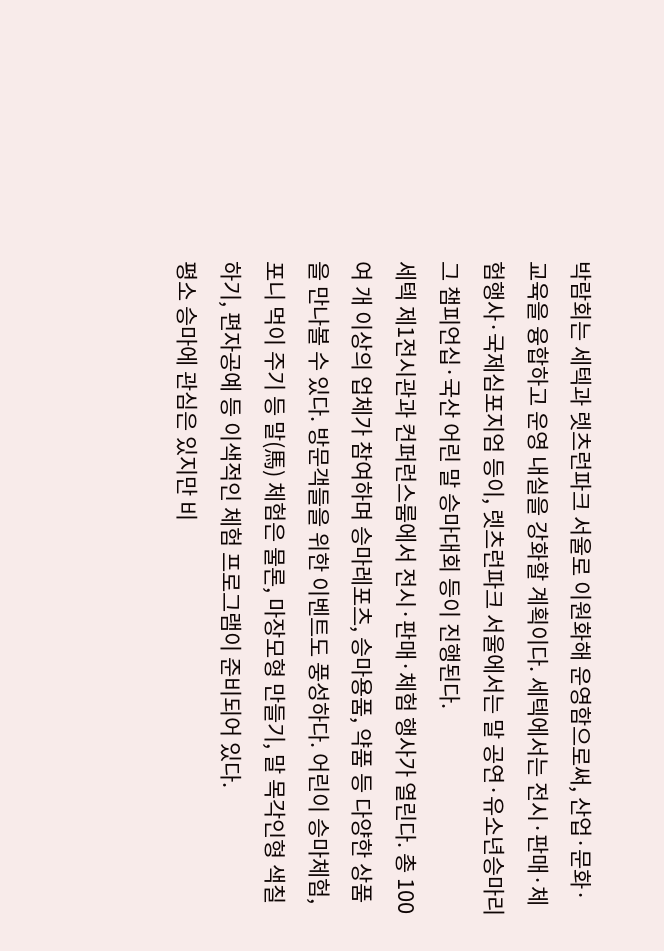박람회는 세텍과 렛츠런파크 서울로 이원화해 운영함으로써, 산업·문화·교육을 융합하고 운영 내실을 강화할 계획이다. 세텍에서는 전시·판매·체험행사·국제심포지엄 등이, 렛츠런파크 서울에서는 말 공연·유소년승마리그 챔피언십·국산 어린 말 승마대회 등이 진행된다.
세텍 제1전시관과 컨퍼런스룸에서 전시·판매·체험 행사가 열린다. 총 100여 개 이상의 업체가 참여하며 승마레포츠, 승마용품, 약품 등 다양한 상품을 만나볼 수 있다. 방문객들을 위한 이벤트도 풍성하다. 어린이 승마체험, 포니 먹이 주기 등 말(馬) 체험은 물론, 마장모형 만들기, 말 목각인형 색칠하기, 편자공예 등 이색적인 체험 프로그램이 준비되어 있다.
평소 승마에 관심은 있지만 비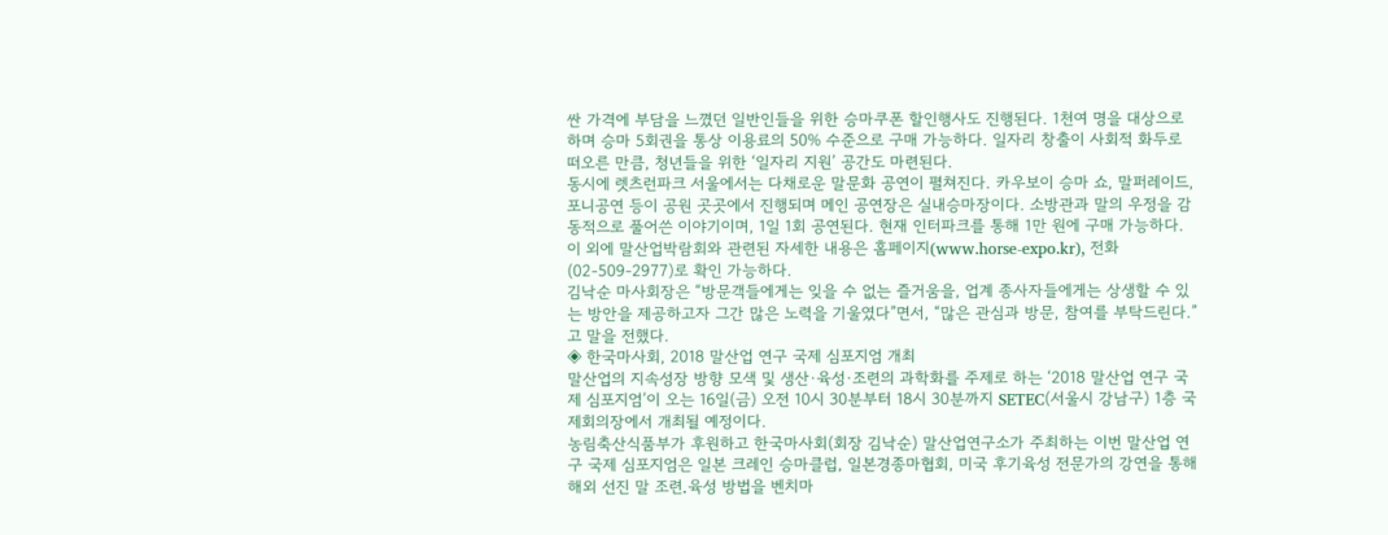싼 가격에 부담을 느꼈던 일반인들을 위한 승마쿠폰 할인행사도 진행된다. 1천여 명을 대상으로 하며 승마 5회권을 통상 이용료의 50% 수준으로 구매 가능하다. 일자리 창출이 사회적 화두로 떠오른 만큼, 청년들을 위한 ‘일자리 지원’ 공간도 마련된다.
동시에 렛츠런파크 서울에서는 다채로운 말문화 공연이 펼쳐진다. 카우보이 승마 쇼, 말퍼레이드, 포니공연 등이 공원 곳곳에서 진행되며 메인 공연장은 실내승마장이다. 소방관과 말의 우정을 감동적으로 풀어쓴 이야기이며, 1일 1회 공연된다. 현재 인터파크를 통해 1만 원에 구매 가능하다.
이 외에 말산업박람회와 관련된 자세한 내용은 홈페이지(www.horse-expo.kr), 전화(02-509-2977)로 확인 가능하다.
김낙순 마사회장은 “방문객들에게는 잊을 수 없는 즐거움을, 업계 종사자들에게는 상생할 수 있는 방안을 제공하고자 그간 많은 노력을 기울였다”면서, “많은 관심과 방문, 참여를 부탁드린다.”고 말을 전했다.
◈ 한국마사회, 2018 말산업 연구 국제 심포지엄 개최
말산업의 지속성장 방향 모색 및 생산·육성·조련의 과학화를 주제로 하는 ‘2018 말산업 연구 국제 심포지엄’이 오는 16일(금) 오전 10시 30분부터 18시 30분까지 SETEC(서울시 강남구) 1층 국제회의장에서 개최될 예정이다.
농림축산식품부가 후원하고 한국마사회(회장 김낙순) 말산업연구소가 주최하는 이번 말산업 연구 국제 심포지엄은 일본 크레인 승마클럽, 일본경종마협회, 미국 후기육성 전문가의 강연을 통해 해외 선진 말 조련․육성 방법을 벤치마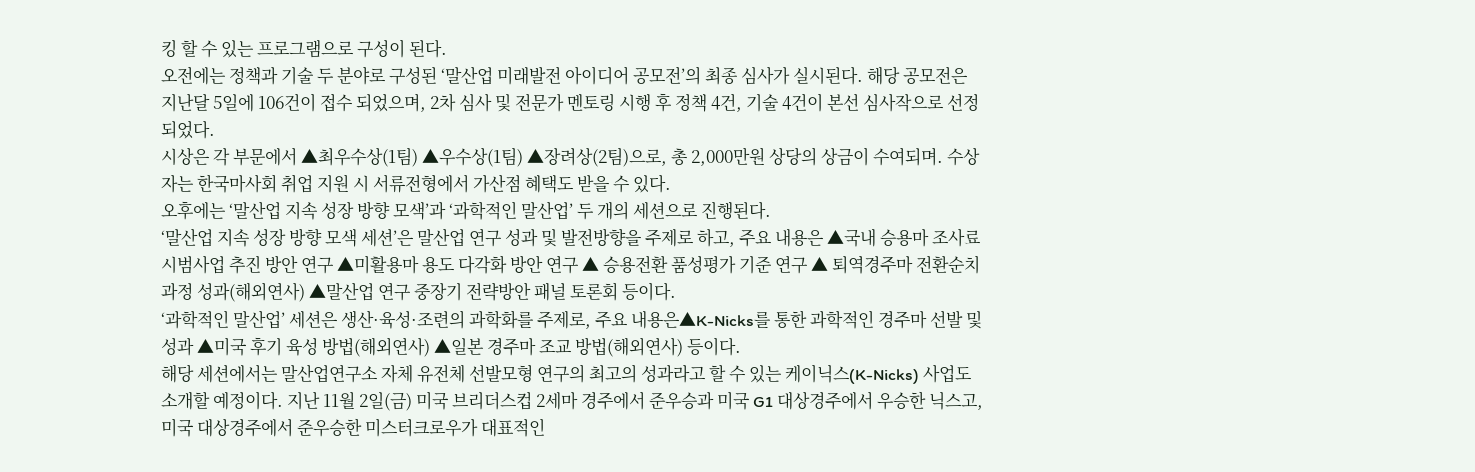킹 할 수 있는 프로그램으로 구성이 된다.
오전에는 정책과 기술 두 분야로 구성된 ‘말산업 미래발전 아이디어 공모전’의 최종 심사가 실시된다. 해당 공모전은 지난달 5일에 106건이 접수 되었으며, 2차 심사 및 전문가 멘토링 시행 후 정책 4건, 기술 4건이 본선 심사작으로 선정되었다.
시상은 각 부문에서 ▲최우수상(1팀) ▲우수상(1팀) ▲장려상(2팀)으로, 총 2,000만원 상당의 상금이 수여되며. 수상자는 한국마사회 취업 지원 시 서류전형에서 가산점 혜택도 받을 수 있다.
오후에는 ‘말산업 지속 성장 방향 모색’과 ‘과학적인 말산업’ 두 개의 세션으로 진행된다.
‘말산업 지속 성장 방향 모색 세션’은 말산업 연구 성과 및 발전방향을 주제로 하고, 주요 내용은 ▲국내 승용마 조사료 시범사업 추진 방안 연구 ▲미활용마 용도 다각화 방안 연구 ▲ 승용전환 품성평가 기준 연구 ▲ 퇴역경주마 전환순치과정 성과(해외연사) ▲말산업 연구 중장기 전략방안 패널 토론회 등이다.
‘과학적인 말산업’ 세션은 생산·육성·조련의 과학화를 주제로, 주요 내용은▲K-Nicks를 통한 과학적인 경주마 선발 및 성과 ▲미국 후기 육성 방법(해외연사) ▲일본 경주마 조교 방법(해외연사) 등이다.
해당 세션에서는 말산업연구소 자체 유전체 선발모형 연구의 최고의 성과라고 할 수 있는 케이닉스(K-Nicks) 사업도 소개할 예정이다. 지난 11월 2일(금) 미국 브리더스컵 2세마 경주에서 준우승과 미국 G1 대상경주에서 우승한 닉스고, 미국 대상경주에서 준우승한 미스터크로우가 대표적인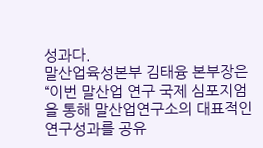성과다.
말산업육성본부 김태융 본부장은 “이번 말산업 연구 국제 심포지엄을 통해 말산업연구소의 대표적인 연구성과를 공유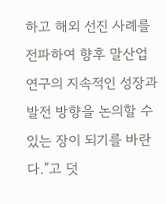하고 해외 선진 사례를 전파하여 향후 말산업 연구의 지속적인 성장과 발전 방향을 논의할 수 있는 장이 되기를 바란다.”고 덧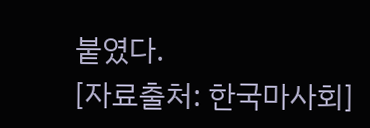붙였다.
[자료출처: 한국마사회]